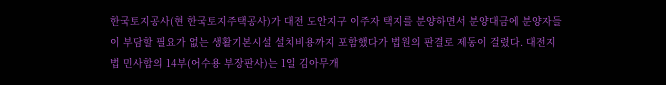한국토지공사(현 한국토지주택공사)가 대전 도안지구 이주자 택지를 분양하면서 분양대금에 분양자들이 부담할 필요가 없는 생활기본시설 설치비용까지 포함했다가 법원의 판결로 제동이 걸렸다. 대전지법 민사합의 14부(어수용 부장판사)는 1일 김아무개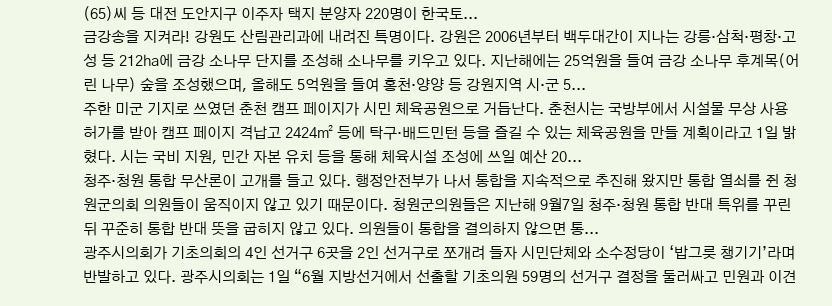(65)씨 등 대전 도안지구 이주자 택지 분양자 220명이 한국토...
금강송을 지켜라! 강원도 산림관리과에 내려진 특명이다. 강원은 2006년부터 백두대간이 지나는 강릉·삼척·평창·고성 등 212㏊에 금강 소나무 단지를 조성해 소나무를 키우고 있다. 지난해에는 25억원을 들여 금강 소나무 후계목(어린 나무) 숲을 조성했으며, 올해도 5억원을 들여 홍천·양양 등 강원지역 시·군 5...
주한 미군 기지로 쓰였던 춘천 캠프 페이지가 시민 체육공원으로 거듭난다. 춘천시는 국방부에서 시설물 무상 사용 허가를 받아 캠프 페이지 격납고 2424㎡ 등에 탁구·배드민턴 등을 즐길 수 있는 체육공원을 만들 계획이라고 1일 밝혔다. 시는 국비 지원, 민간 자본 유치 등을 통해 체육시설 조성에 쓰일 예산 20...
청주·청원 통합 무산론이 고개를 들고 있다. 행정안전부가 나서 통합을 지속적으로 추진해 왔지만 통합 열쇠를 쥔 청원군의회 의원들이 움직이지 않고 있기 때문이다. 청원군의원들은 지난해 9월7일 청주·청원 통합 반대 특위를 꾸린 뒤 꾸준히 통합 반대 뜻을 굽히지 않고 있다. 의원들이 통합을 결의하지 않으면 통...
광주시의회가 기초의회의 4인 선거구 6곳을 2인 선거구로 쪼개려 들자 시민단체와 소수정당이 ‘밥그릇 챙기기’라며 반발하고 있다. 광주시의회는 1일 “6월 지방선거에서 선출할 기초의원 59명의 선거구 결정을 둘러싸고 민원과 이견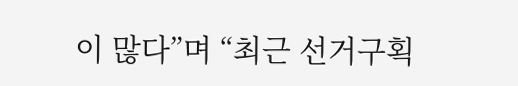이 많다”며 “최근 선거구획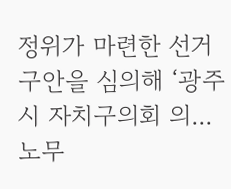정위가 마련한 선거구안을 심의해 ‘광주시 자치구의회 의...
노무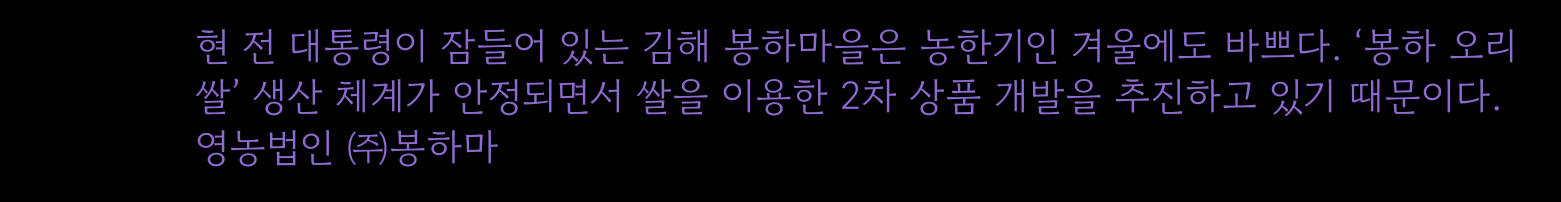현 전 대통령이 잠들어 있는 김해 봉하마을은 농한기인 겨울에도 바쁘다. ‘봉하 오리쌀’ 생산 체계가 안정되면서 쌀을 이용한 2차 상품 개발을 추진하고 있기 때문이다. 영농법인 ㈜봉하마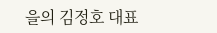을의 김정호 대표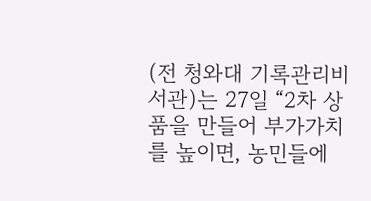(전 청와대 기록관리비서관)는 27일 “2차 상품을 만들어 부가가치를 높이면, 농민들에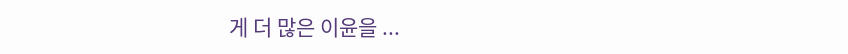게 더 많은 이윤을 ...